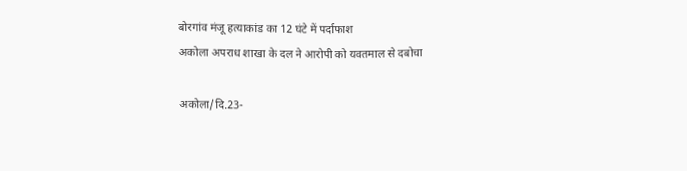बोरगांव मंजू हत्याकांड का 12 घंटे में पर्दाफाश
अकोला अपराध शाखा के दल ने आरोपी को यवतमाल से दबोचा

अकोला/दि.23-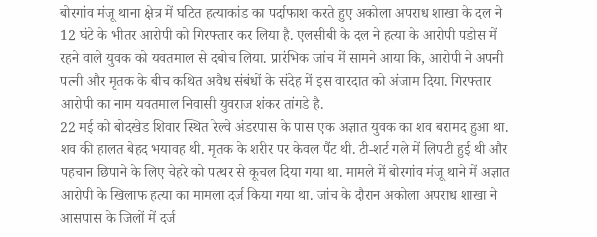बोरगांव मंजू थाना क्षेत्र में घटित हत्याकांड का पर्दाफाश करते हुए अकोला अपराध शाखा के दल ने 12 घंटे के भीतर आरोपी को गिरफ्तार कर लिया है. एलसीबी के दल ने हत्या के आरोपी पडोस में रहने वाले युवक को यवतमाल से दबोच लिया. प्रारंभिक जांच में सामने आया कि, आरोपी ने अपनी पत्नी और मृतक के बीच कथित अवैध संबंधों के संदेह में इस वारदात को अंजाम दिया. गिरफ्तार आरोपी का नाम यवतमाल निवासी युवराज शंकर तांगडे है.
22 मई को बोदखेड शिवार स्थित रेल्वे अंडरपास के पास एक अज्ञात युवक का शव बरामद हुआ था. शव की हालत बेहद भयावह थी. मृतक के शरीर पर केवल पैंट थी. टी-शर्ट गले में लिपटी हुई थी और पहचान छिपाने के लिए चेहरे को पत्थर से कूचल दिया गया था. मामले में बोरगांव मंजू थाने में अज्ञात आरोपी के खिलाफ हत्या का मामला दर्ज किया गया था. जांच के दौरान अकोला अपराध शाखा ने आसपास के जिलों में दर्ज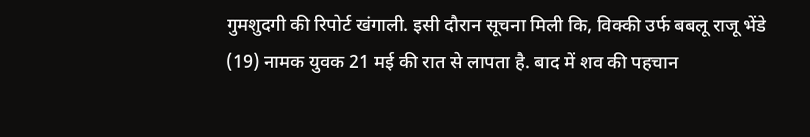गुमशुदगी की रिपोर्ट खंगाली. इसी दौरान सूचना मिली कि, विक्की उर्फ बबलू राजू भेंडे (19) नामक युवक 21 मई की रात से लापता है. बाद में शव की पहचान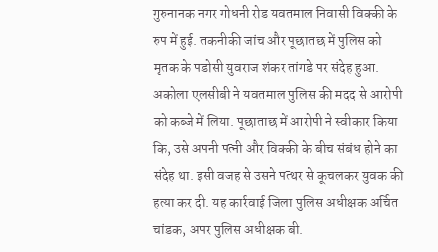गुरुनानक नगर गोधनी रोड यवतमाल निवासी विक्की के रुप में हुई. तकनीकी जांच और पूछातछ में पुलिस को मृतक के पडोसी युवराज शंकर तांगडे पर संदेह हुआ. अकोला एलसीबी ने यवतमाल पुलिस की मदद से आरोपी को कब्जे में लिया. पूछाताछ में आरोपी ने स्वीकार किया कि, उसे अपनी पत्नी और विक्की के बीच संबंध होने का संदेह था. इसी वजह से उसने पत्थर से कूचलकर युवक की हत्या कर दी. यह कार्रवाई जिला पुलिस अधीक्षक अर्चित चांडक, अपर पुलिस अधीक्षक बी.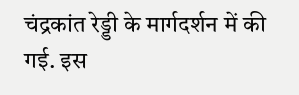चंद्रकांत रेड्डी के मार्गदर्शन में की गई. इस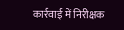कार्रवाई में निरीक्षक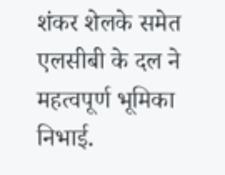शंकर शेलके समेत एलसीबी के दल ने महत्वपूर्ण भूमिका निभाई.